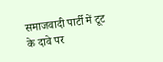समाजवादी पार्टी में टूट के दावे पर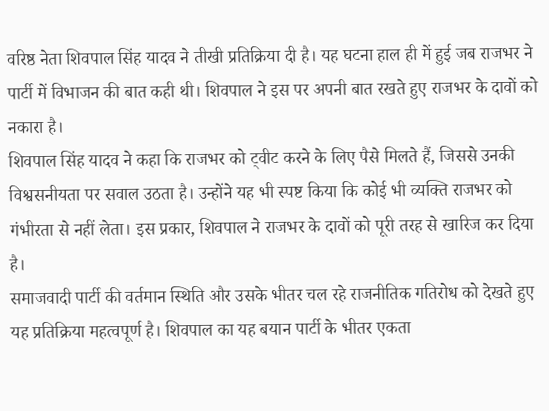वरिष्ठ नेता शिवपाल सिंह यादव ने तीखी प्रतिक्रिया दी है। यह घटना हाल ही में हुई जब राजभर ने पार्टी में विभाजन की बात कही थी। शिवपाल ने इस पर अपनी बात रखते हुए राजभर के दावों को नकारा है।
शिवपाल सिंह यादव ने कहा कि राजभर को ट्वीट करने के लिए पैसे मिलते हैं, जिससे उनकी विश्वसनीयता पर सवाल उठता है। उन्होंने यह भी स्पष्ट किया कि कोई भी व्यक्ति राजभर को गंभीरता से नहीं लेता। इस प्रकार, शिवपाल ने राजभर के दावों को पूरी तरह से खारिज कर दिया है।
समाजवादी पार्टी की वर्तमान स्थिति और उसके भीतर चल रहे राजनीतिक गतिरोध को देखते हुए यह प्रतिक्रिया महत्वपूर्ण है। शिवपाल का यह बयान पार्टी के भीतर एकता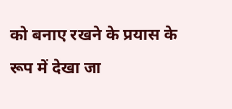को बनाए रखने के प्रयास के रूप में देखा जा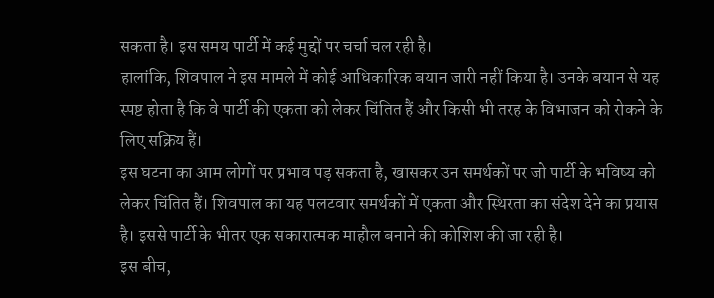सकता है। इस समय पार्टी में कई मुद्दों पर चर्चा चल रही है।
हालांकि, शिवपाल ने इस मामले में कोई आधिकारिक बयान जारी नहीं किया है। उनके बयान से यह स्पष्ट होता है कि वे पार्टी की एकता को लेकर चिंतित हैं और किसी भी तरह के विभाजन को रोकने के लिए सक्रिय हैं।
इस घटना का आम लोगों पर प्रभाव पड़ सकता है, खासकर उन समर्थकों पर जो पार्टी के भविष्य को लेकर चिंतित हैं। शिवपाल का यह पलटवार समर्थकों में एकता और स्थिरता का संदेश देने का प्रयास है। इससे पार्टी के भीतर एक सकारात्मक माहौल बनाने की कोशिश की जा रही है।
इस बीच,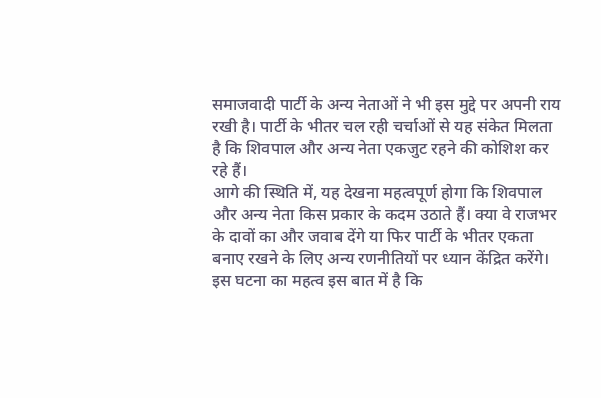समाजवादी पार्टी के अन्य नेताओं ने भी इस मुद्दे पर अपनी राय रखी है। पार्टी के भीतर चल रही चर्चाओं से यह संकेत मिलता है कि शिवपाल और अन्य नेता एकजुट रहने की कोशिश कर रहे हैं।
आगे की स्थिति में, यह देखना महत्वपूर्ण होगा कि शिवपाल और अन्य नेता किस प्रकार के कदम उठाते हैं। क्या वे राजभर के दावों का और जवाब देंगे या फिर पार्टी के भीतर एकता बनाए रखने के लिए अन्य रणनीतियों पर ध्यान केंद्रित करेंगे।
इस घटना का महत्व इस बात में है कि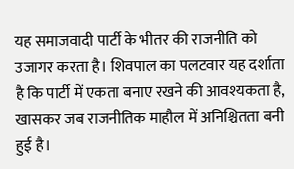यह समाजवादी पार्टी के भीतर की राजनीति को उजागर करता है। शिवपाल का पलटवार यह दर्शाता है कि पार्टी में एकता बनाए रखने की आवश्यकता है, खासकर जब राजनीतिक माहौल में अनिश्चितता बनी हुई है।